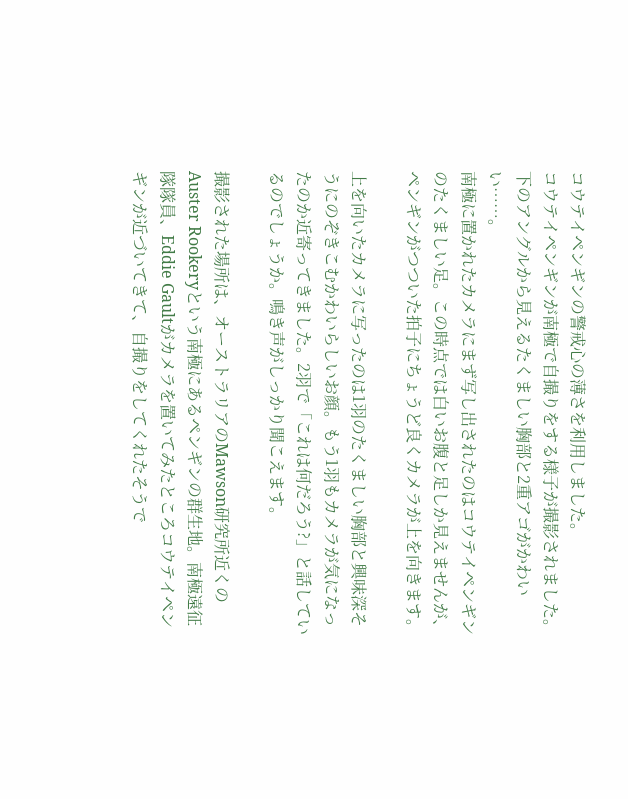コウテイペンギンの警戒心の薄さを利用しました。
コウテイペンギンが南極で自撮りをする様子が撮影されました。下のアングルから見えるたくましい胸部と2重アゴがかわいい……。
南極に置かれたカメラにまず写し出されたのはコウテイペンギンのたくましい足。この時点では白いお腹と足しか見えませんが、ペンギンがつついた拍子にちょうど良くカメラが上を向きます。

上を向いたカメラに写ったのは1羽のたくましい胸部と興味深そうにのぞきこむかわいらしいお顔。もう1羽もカメラが気になったのか近寄ってきました。2羽で「これは何だろう?」と話しているのでしょうか。鳴き声がしっかり聞こえます。

撮影された場所は、オーストラリアのMawson研究所近くのAuster Rookeryという南極にあるペンギンの群生地。南極遠征隊隊員、Eddie Gaultがカメラを置いてみたところコウテイペンギンが近づいてきて、自撮りをしてくれたそうで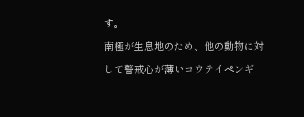す。
南極が生息地のため、他の動物に対して警戒心が薄いコウテイペンギ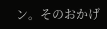ン。そのおかげ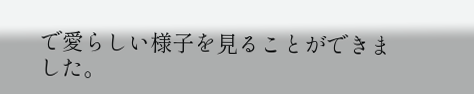で愛らしい様子を見ることができました。